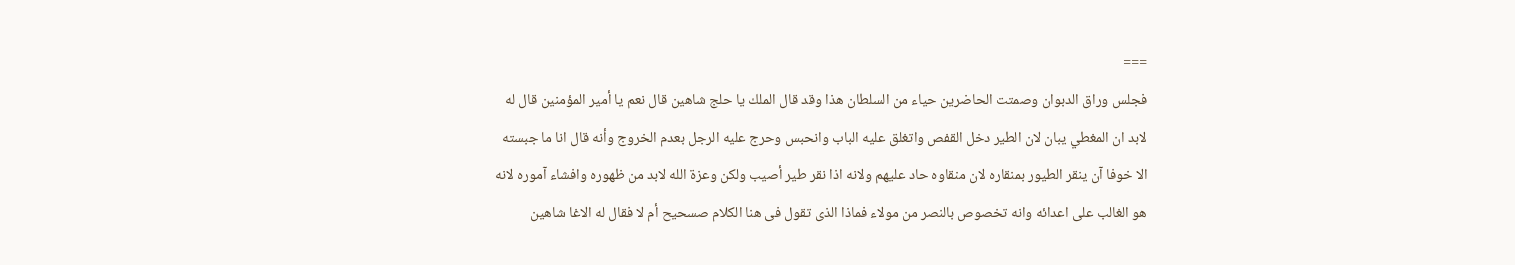===
فجلس وراق الدبوان وصمتت الحاضرين حياء من السلطان هذا وقد قال الملك يا حلج شاهين قال نعم يا أمير المؤمنين قال له لابد ان المغطي يبان لان الطير دخل القفص واتغلق عليه الباب وانحبس وحرج عليه الرجل بعدم الخروج وأنه قال انا ما جبسته الا خوفا آن ينقر الطيور بمنقاره لان منقاوه حاد عليهم ولانه اذا نقر طير أصيب ولكن وعزة الله لابد من ظهوره وافشاء آموره لانه هو الغالب على اعدائه وانه تخصوص بالنصر من مولاء فماذا الذى تقول فى هنا الكلام صسحيح أم لا فقال له الاغا شاهين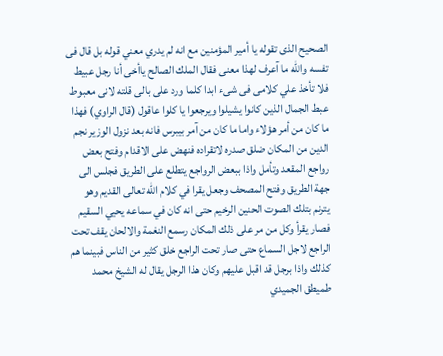الصحيح الذى تقوله يا أمير المؤمنين مع انه لم يدري معني قوله بل قال فى تفسه والله ما آعرف لهذا معنى فقال الملك الصالح ياأخى أنا رجل عبيط فلا تأخذ علي كلامى فى شىء ابدا كلما ورد على بالى قلته لانى معبوط عبط الجمال الذين كانوا يشيلوا ويرجعوا يا كلوا عاقول (قال الراوي) فهذا ما كان من أمر هؤلاء واما ما كان من آمر بيبرس فانه بعد نزول الوزير نجم الدين من المكان ضلق صدره لاتقراده فنهض على الاقدام وفتح بعض رواجع المقعد وتأمل واذا ببعض الرواجع يتطلع على الطريق فجلس الى جهة الطريق وفتح المصحف وجعل يقرا في كلام الله تعالى القديم وهو يترنم بتلك الصوت الحنين الرخيم حتى انه كان في سماعه يحيي السقيم فصار يقرأ وكل من مر على ذلك المكان رسمع النغمة والالحان يقف تحت الراجع لاجل السماع حتى صار تحت الراجع خلق كثير من الناس فبينما هم كذلك واذا برجل قد اقبل عليهم وكان هذا الرجل يقال له الشيخ محمد طميطق الجميدي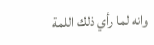وانه لما رأي ذلك اللمة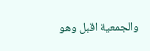والجمعية اقبل وهو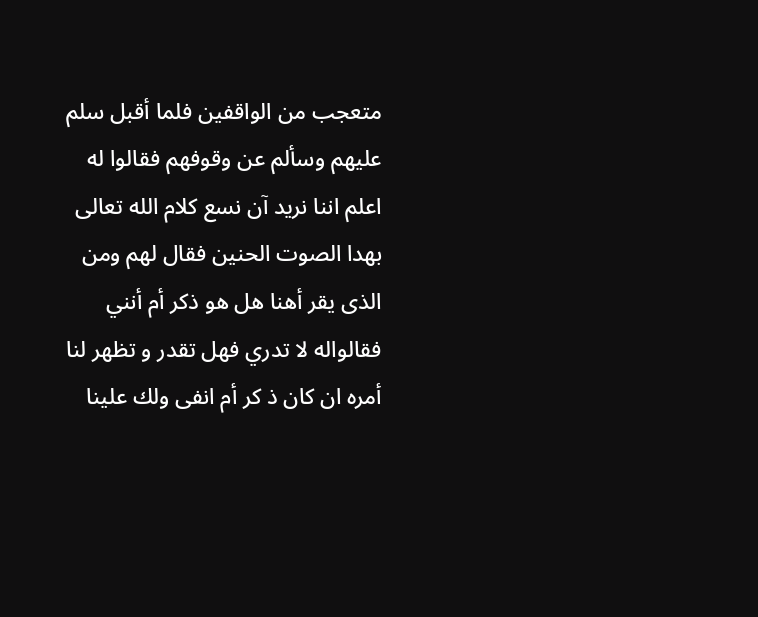متعجب من الواقفين فلما أقبل سلم عليهم وسألم عن وقوفهم فقالوا له اعلم اننا نريد آن نسع كلام الله تعالى بهدا الصوت الحنين فقال لهم ومن الذى يقر أهنا هل هو ذكر أم أنني فقالواله لا تدري فهل تقدر و تظهر لنا أمره ان كان ذ كر أم انفى ولك علينا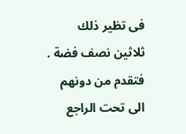فى تظير ذلك ثلاثين نصف فضة .
فتقدم من دونهم الى تحت الراجع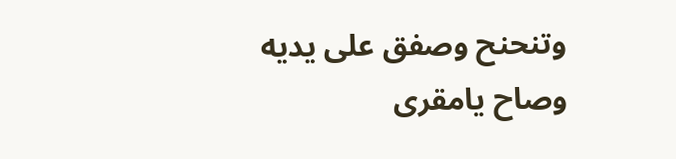وتنحنح وصفق على يديه وصاح يامقرى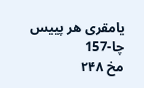يامقرى هر پييس چا-157
مخ ۲۴۸